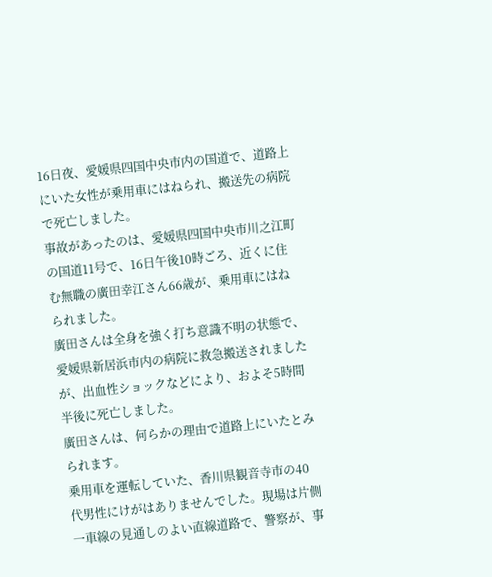16日夜、愛媛県四国中央市内の国道で、道路上にいた女性が乗用車にはねられ、搬送先の病院で死亡しました。
事故があったのは、愛媛県四国中央市川之江町の国道11号で、16日午後10時ごろ、近くに住む無職の廣田幸江さん66歳が、乗用車にはねられました。
廣田さんは全身を強く打ち意識不明の状態で、愛媛県新居浜市内の病院に救急搬送されましたが、出血性ショックなどにより、およそ5時間半後に死亡しました。
廣田さんは、何らかの理由で道路上にいたとみられます。
乗用車を運転していた、香川県観音寺市の40代男性にけがはありませんでした。現場は片側一車線の見通しのよい直線道路で、警察が、事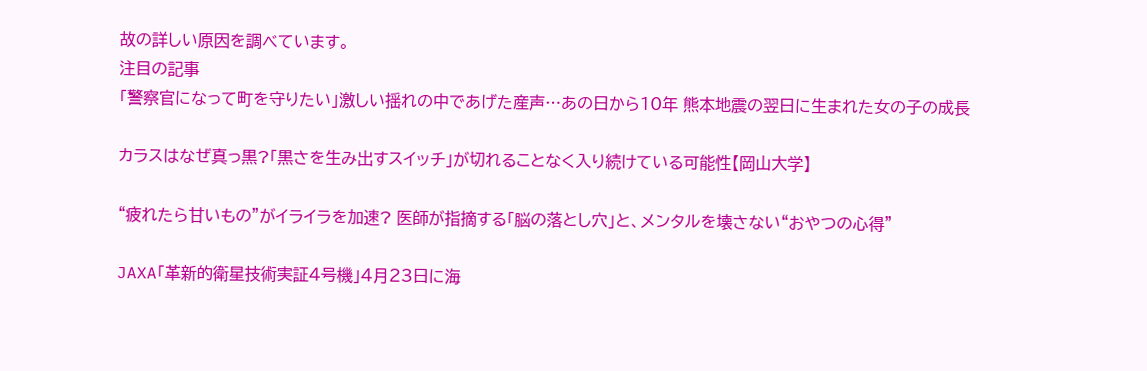故の詳しい原因を調べています。
注目の記事
「警察官になって町を守りたい」激しい揺れの中であげた産声…あの日から10年 熊本地震の翌日に生まれた女の子の成長

カラスはなぜ真っ黒?「黒さを生み出すスイッチ」が切れることなく入り続けている可能性【岡山大学】

“疲れたら甘いもの”がイライラを加速? 医師が指摘する「脳の落とし穴」と、メンタルを壊さない“おやつの心得”

JAXA「革新的衛星技術実証4号機」4月23日に海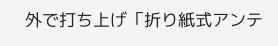外で打ち上げ「折り紙式アンテ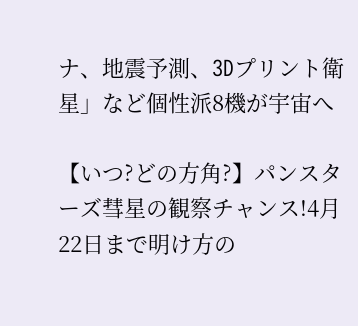ナ、地震予測、3Dプリント衛星」など個性派8機が宇宙へ

【いつ?どの方角?】パンスターズ彗星の観察チャンス!4月22日まで明け方の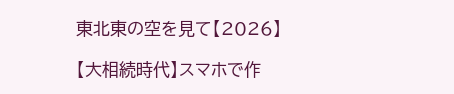東北東の空を見て【2026】

【大相続時代】スマホで作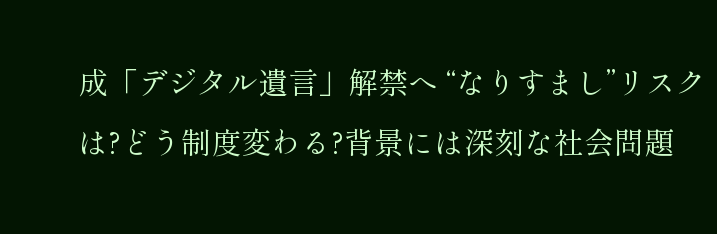成「デジタル遺言」解禁へ “なりすまし”リスクは?どう制度変わる?背景には深刻な社会問題